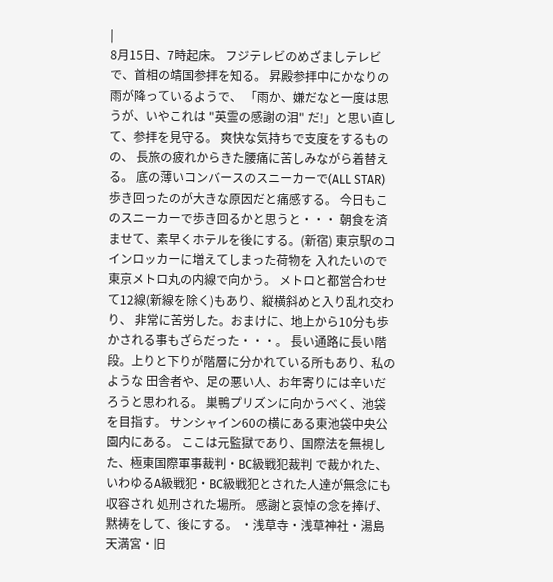|
8月15日、7時起床。 フジテレビのめざましテレビで、首相の靖国参拝を知る。 昇殿参拝中にかなりの雨が降っているようで、 「雨か、嫌だなと一度は思うが、いやこれは "英霊の感謝の泪" だ!」と思い直して、参拝を見守る。 爽快な気持ちで支度をするものの、 長旅の疲れからきた腰痛に苦しみながら着替える。 底の薄いコンバースのスニーカーで(ALL STAR) 歩き回ったのが大きな原因だと痛感する。 今日もこのスニーカーで歩き回るかと思うと・・・ 朝食を済ませて、素早くホテルを後にする。(新宿) 東京駅のコインロッカーに増えてしまった荷物を 入れたいので東京メトロ丸の内線で向かう。 メトロと都営合わせて12線(新線を除く)もあり、縦横斜めと入り乱れ交わり、 非常に苦労した。おまけに、地上から10分も歩かされる事もざらだった・・・。 長い通路に長い階段。上りと下りが階層に分かれている所もあり、私のような 田舎者や、足の悪い人、お年寄りには辛いだろうと思われる。 巣鴨プリズンに向かうべく、池袋を目指す。 サンシャイン60の横にある東池袋中央公園内にある。 ここは元監獄であり、国際法を無視した、極東国際軍事裁判・BC級戦犯裁判 で裁かれた、いわゆるA級戦犯・BC級戦犯とされた人達が無念にも収容され 処刑された場所。 感謝と哀悼の念を捧げ、黙祷をして、後にする。 ・浅草寺・浅草神社・湯島天満宮・旧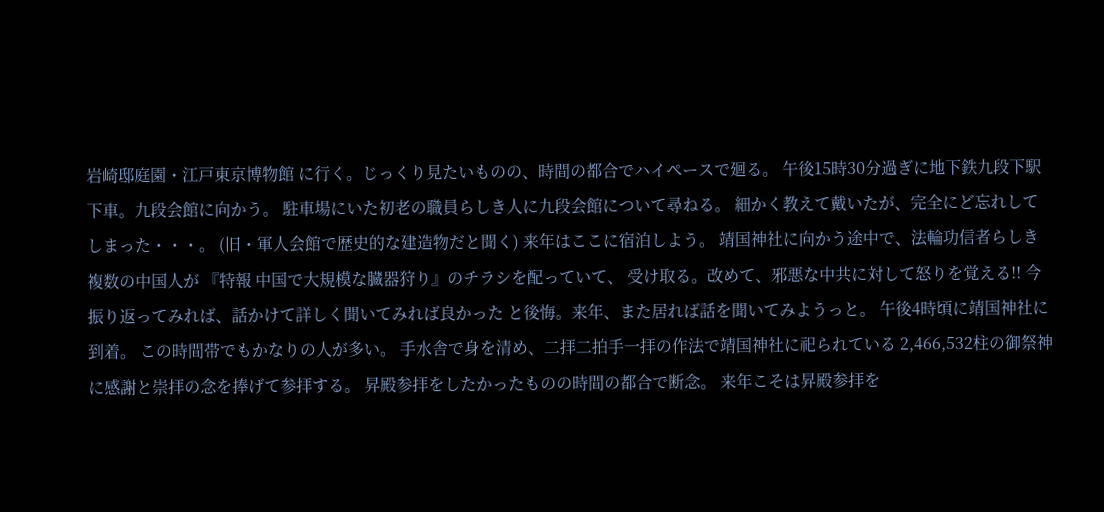岩崎邸庭園・江戸東京博物館 に行く。じっくり見たいものの、時間の都合でハイペースで廻る。 午後15時30分過ぎに地下鉄九段下駅下車。九段会館に向かう。 駐車場にいた初老の職員らしき人に九段会館について尋ねる。 細かく教えて戴いたが、完全にど忘れしてしまった・・・。 (旧・軍人会館で歴史的な建造物だと聞く) 来年はここに宿泊しよう。 靖国神社に向かう途中で、法輪功信者らしき複数の中国人が 『特報 中国で大規模な臓器狩り』のチラシを配っていて、 受け取る。改めて、邪悪な中共に対して怒りを覚える!! 今振り返ってみれば、話かけて詳しく聞いてみれば良かった と後悔。来年、また居れば話を聞いてみようっと。 午後4時頃に靖国神社に到着。 この時間帯でもかなりの人が多い。 手水舎で身を清め、二拝二拍手一拝の作法で靖国神社に祀られている 2,466,532柱の御祭神に感謝と崇拝の念を捧げて参拝する。 昇殿参拝をしたかったものの時間の都合で断念。 来年こそは昇殿参拝を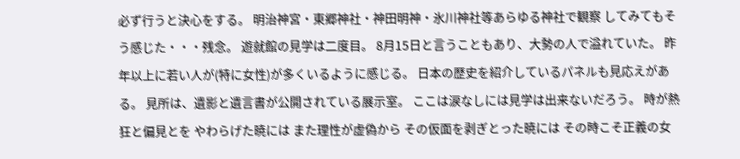必ず行うと決心をする。 明治神宮・東郷神社・神田明神・氷川神社等あらゆる神社で観察 してみてもそう感じた・・・残念。 遊就館の見学は二度目。 8月15日と言うこともあり、大勢の人で溢れていた。 昨年以上に若い人が(特に女性)が多くいるように感じる。 日本の歴史を紹介しているパネルも見応えがある。 見所は、遺影と遺言書が公開されている展示室。 ここは涙なしには見学は出来ないだろう。 時が熱狂と偏見とを やわらげた暁には また理性が虚偽から その仮面を剥ぎとった暁には その時こそ正義の女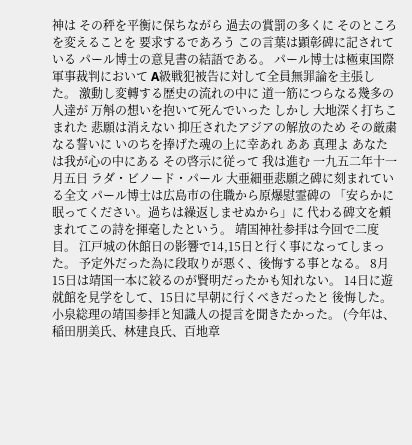神は その秤を平衡に保ちながら 過去の賞罰の多くに そのところを変えることを 要求するであろう この言葉は顕彰碑に記されている パール博士の意見書の結語である。 パール博士は極東国際軍事裁判において A級戦犯被告に対して全員無罪論を主張した。 激動し変轉する歴史の流れの中に 道一筋につらなる幾多の人達が 万斛の想いを抱いて死んでいった しかし 大地深く打ちこまれた 悲願は消えない 抑圧されたアジアの解放のため その厳粛なる誓いに いのちを捧げた魂の上に幸あれ ああ 真理よ あなたは我が心の中にある その啓示に従って 我は進む 一九五二年十一月五日 ラダ・ビノード・パール 大亜細亜悲願之碑に刻まれている全文 パール博士は広島市の住職から原爆慰霊碑の 「安らかに眠ってください。過ちは繰返しませぬから」に 代わる碑文を頼まれてこの詩を揮毫したという。 靖国神社参拝は今回で二度目。 江戸城の休館日の影響で14,15日と行く事になってしまった。 予定外だった為に段取りが悪く、後悔する事となる。 8月15日は靖国一本に絞るのが賢明だったかも知れない。 14日に遊就館を見学をして、15日に早朝に行くべきだったと 後悔した。小泉総理の靖国参拝と知識人の提言を聞きたかった。 (今年は、稲田朋美氏、林建良氏、百地章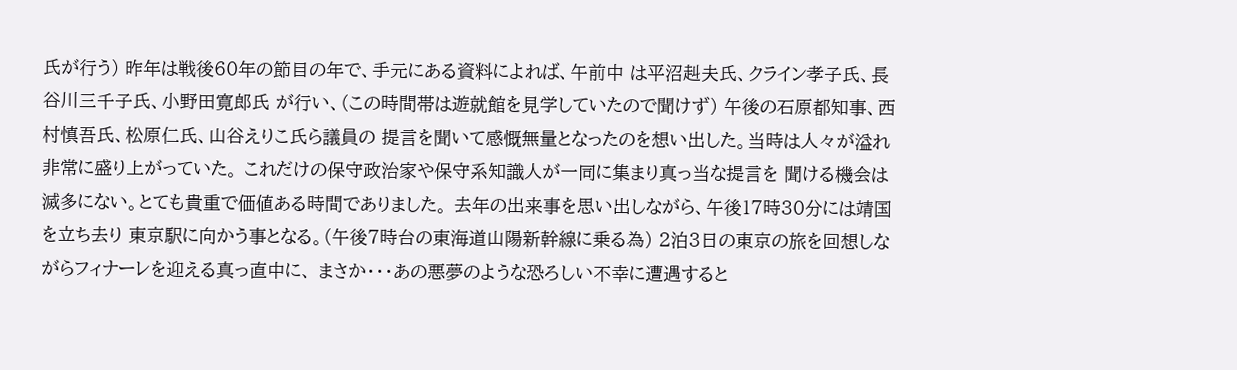氏が行う) 昨年は戦後60年の節目の年で、手元にある資料によれば、午前中 は平沼赳夫氏、クライン孝子氏、長谷川三千子氏、小野田寛郎氏 が行い、(この時間帯は遊就館を見学していたので聞けず) 午後の石原都知事、西村慎吾氏、松原仁氏、山谷えりこ氏ら議員の 提言を聞いて感慨無量となったのを想い出した。当時は人々が溢れ 非常に盛り上がっていた。 これだけの保守政治家や保守系知識人が一同に集まり真っ当な提言を 聞ける機会は滅多にない。とても貴重で価値ある時間でありました。 去年の出来事を思い出しながら、午後17時30分には靖国を立ち去り 東京駅に向かう事となる。(午後7時台の東海道山陽新幹線に乗る為) 2泊3日の東京の旅を回想しながらフィナーレを迎える真っ直中に、 まさか・・・あの悪夢のような恐ろしい不幸に遭遇すると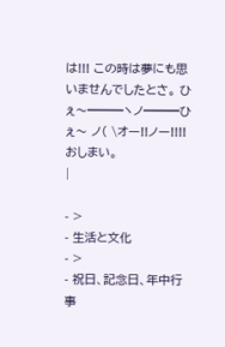は!!! この時は夢にも思いませんでしたとさ。 ひぇ〜━━━ヽノ━━━ひぇ〜 ノ( \オー!!ノー!!!!おしまい。
|

- >
- 生活と文化
- >
- 祝日、記念日、年中行事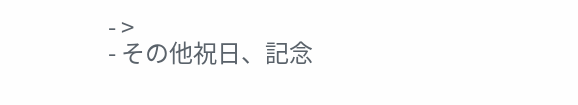- >
- その他祝日、記念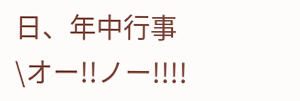日、年中行事
\オー!!ノー!!!!